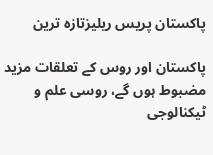پاکستان پریس ریلیزتازہ ترین

پاکستان اور روس کے تعلقات مزید مضبوط ہوں گے، روسی علم و ٹیکنالوجی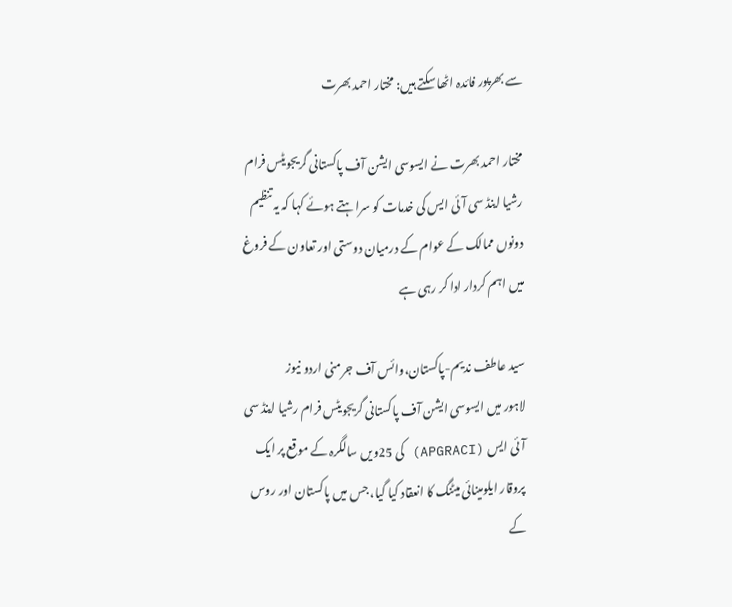سے بھرپور فائدہ اٹھا سکتے ہیں: مختار احمد بھرت

مختار احمد بھرت نے ایسوسی ایشن آف پاکستانی گریجویٹس فرام رشیا اینڈ سی آئی ایس کی خدمات کو سراہتے ہوئے کہا کہ یہ تنظیم دونوں ممالک کے عوام کے درمیان دوستی اور تعاون کے فروغ میں اہم کردار ادا کر رہی ہے

سید عاطف ندیم-پاکستان،وائس آف جرمنی اردو نیوز
لاہور میں ایسوسی ایشن آف پاکستانی گریجویٹس فرام رشیا اینڈ سی آئی ایس (APGRACI) کی 25ویں سالگرہ کے موقع پر ایک پروقار ایلومینائی میٹنگ کا انعقاد کیا گیا، جس میں پاکستان اور روس کے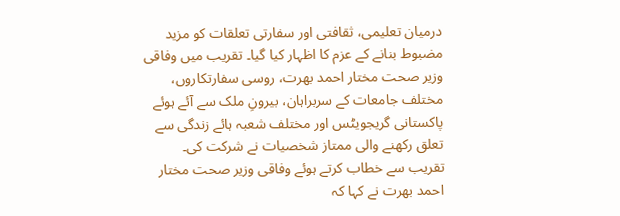درمیان تعلیمی، ثقافتی اور سفارتی تعلقات کو مزید مضبوط بنانے کے عزم کا اظہار کیا گیا۔ تقریب میں وفاقی وزیر صحت مختار احمد بھرت، روسی سفارتکاروں، مختلف جامعات کے سربراہان، بیرونِ ملک سے آئے ہوئے پاکستانی گریجویٹس اور مختلف شعبہ ہائے زندگی سے تعلق رکھنے والی ممتاز شخصیات نے شرکت کی۔
تقریب سے خطاب کرتے ہوئے وفاقی وزیر صحت مختار احمد بھرت نے کہا کہ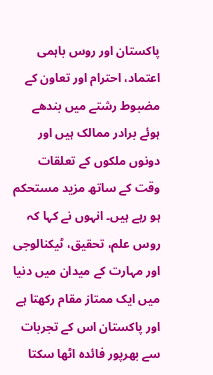پاکستان اور روس باہمی اعتماد، احترام اور تعاون کے مضبوط رشتے میں بندھے ہوئے برادر ممالک ہیں اور دونوں ملکوں کے تعلقات وقت کے ساتھ مزید مستحکم ہو رہے ہیں۔ انہوں نے کہا کہ روس علم، تحقیق، ٹیکنالوجی اور مہارت کے میدان میں دنیا میں ایک ممتاز مقام رکھتا ہے اور پاکستان اس کے تجربات سے بھرپور فائدہ اٹھا سکتا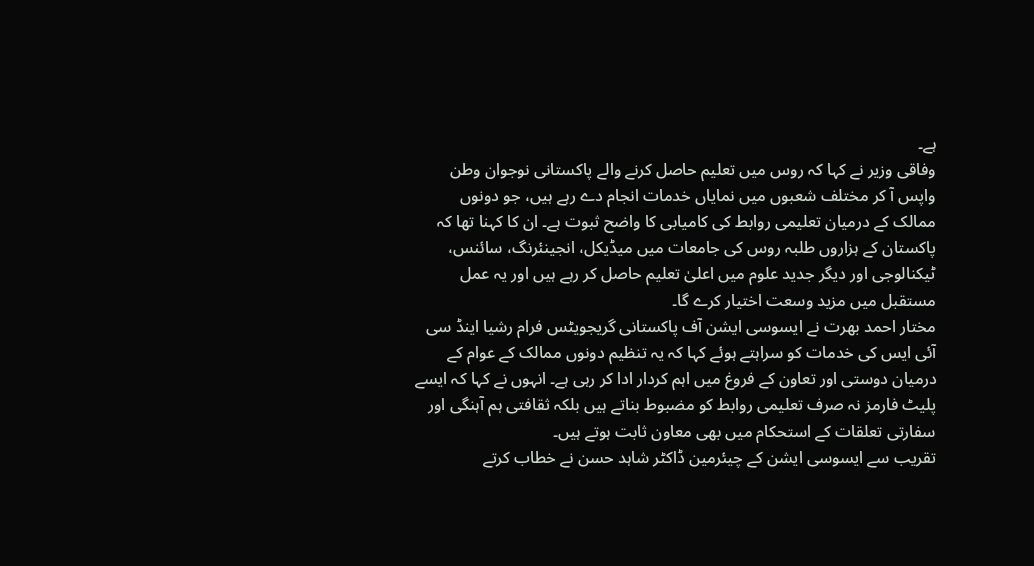ہے۔
وفاقی وزیر نے کہا کہ روس میں تعلیم حاصل کرنے والے پاکستانی نوجوان وطن واپس آ کر مختلف شعبوں میں نمایاں خدمات انجام دے رہے ہیں، جو دونوں ممالک کے درمیان تعلیمی روابط کی کامیابی کا واضح ثبوت ہے۔ ان کا کہنا تھا کہ پاکستان کے ہزاروں طلبہ روس کی جامعات میں میڈیکل، انجینئرنگ، سائنس، ٹیکنالوجی اور دیگر جدید علوم میں اعلیٰ تعلیم حاصل کر رہے ہیں اور یہ عمل مستقبل میں مزید وسعت اختیار کرے گا۔
مختار احمد بھرت نے ایسوسی ایشن آف پاکستانی گریجویٹس فرام رشیا اینڈ سی آئی ایس کی خدمات کو سراہتے ہوئے کہا کہ یہ تنظیم دونوں ممالک کے عوام کے درمیان دوستی اور تعاون کے فروغ میں اہم کردار ادا کر رہی ہے۔ انہوں نے کہا کہ ایسے پلیٹ فارمز نہ صرف تعلیمی روابط کو مضبوط بناتے ہیں بلکہ ثقافتی ہم آہنگی اور سفارتی تعلقات کے استحکام میں بھی معاون ثابت ہوتے ہیں۔
تقریب سے ایسوسی ایشن کے چیئرمین ڈاکٹر شاہد حسن نے خطاب کرتے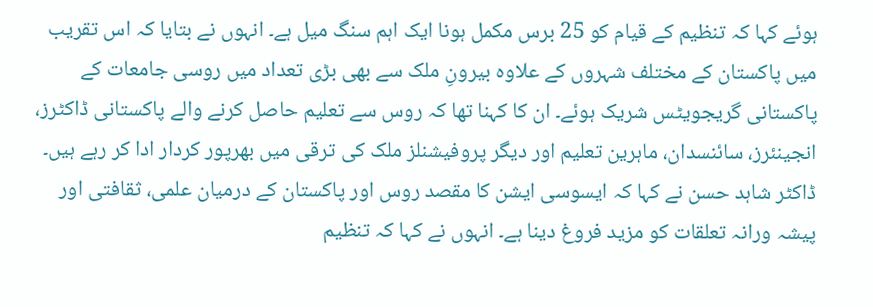ہوئے کہا کہ تنظیم کے قیام کو 25 برس مکمل ہونا ایک اہم سنگ میل ہے۔ انہوں نے بتایا کہ اس تقریب میں پاکستان کے مختلف شہروں کے علاوہ بیرونِ ملک سے بھی بڑی تعداد میں روسی جامعات کے پاکستانی گریجویٹس شریک ہوئے۔ ان کا کہنا تھا کہ روس سے تعلیم حاصل کرنے والے پاکستانی ڈاکٹرز، انجینئرز، سائنسدان، ماہرین تعلیم اور دیگر پروفیشنلز ملک کی ترقی میں بھرپور کردار ادا کر رہے ہیں۔
ڈاکٹر شاہد حسن نے کہا کہ ایسوسی ایشن کا مقصد روس اور پاکستان کے درمیان علمی، ثقافتی اور پیشہ ورانہ تعلقات کو مزید فروغ دینا ہے۔ انہوں نے کہا کہ تنظیم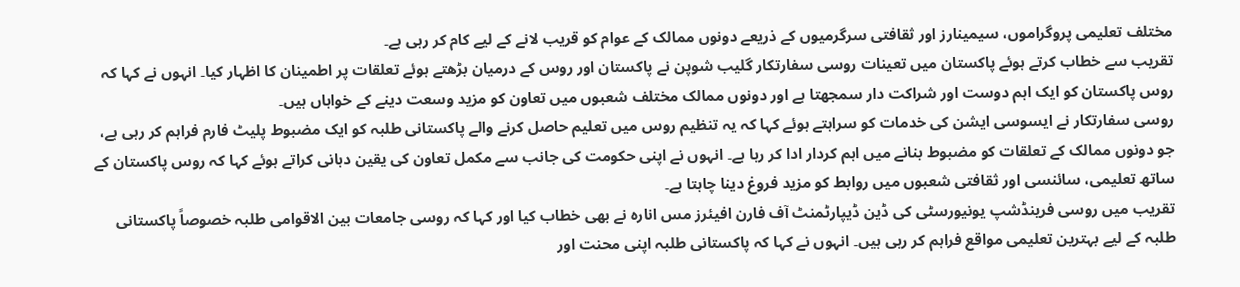مختلف تعلیمی پروگراموں، سیمینارز اور ثقافتی سرگرمیوں کے ذریعے دونوں ممالک کے عوام کو قریب لانے کے لیے کام کر رہی ہے۔
تقریب سے خطاب کرتے ہوئے پاکستان میں تعینات روسی سفارتکار گلیب شوپن نے پاکستان اور روس کے درمیان بڑھتے ہوئے تعلقات پر اطمینان کا اظہار کیا۔ انہوں نے کہا کہ روس پاکستان کو ایک اہم دوست اور شراکت دار سمجھتا ہے اور دونوں ممالک مختلف شعبوں میں تعاون کو مزید وسعت دینے کے خواہاں ہیں۔
روسی سفارتکار نے ایسوسی ایشن کی خدمات کو سراہتے ہوئے کہا کہ یہ تنظیم روس میں تعلیم حاصل کرنے والے پاکستانی طلبہ کو ایک مضبوط پلیٹ فارم فراہم کر رہی ہے، جو دونوں ممالک کے تعلقات کو مضبوط بنانے میں اہم کردار ادا کر رہا ہے۔ انہوں نے اپنی حکومت کی جانب سے مکمل تعاون کی یقین دہانی کراتے ہوئے کہا کہ روس پاکستان کے ساتھ تعلیمی، سائنسی اور ثقافتی شعبوں میں روابط کو مزید فروغ دینا چاہتا ہے۔
تقریب میں روسی فرینڈشپ یونیورسٹی کی ڈین ڈیپارٹمنٹ آف فارن افیئرز مس انارہ نے بھی خطاب کیا اور کہا کہ روسی جامعات بین الاقوامی طلبہ خصوصاً پاکستانی طلبہ کے لیے بہترین تعلیمی مواقع فراہم کر رہی ہیں۔ انہوں نے کہا کہ پاکستانی طلبہ اپنی محنت اور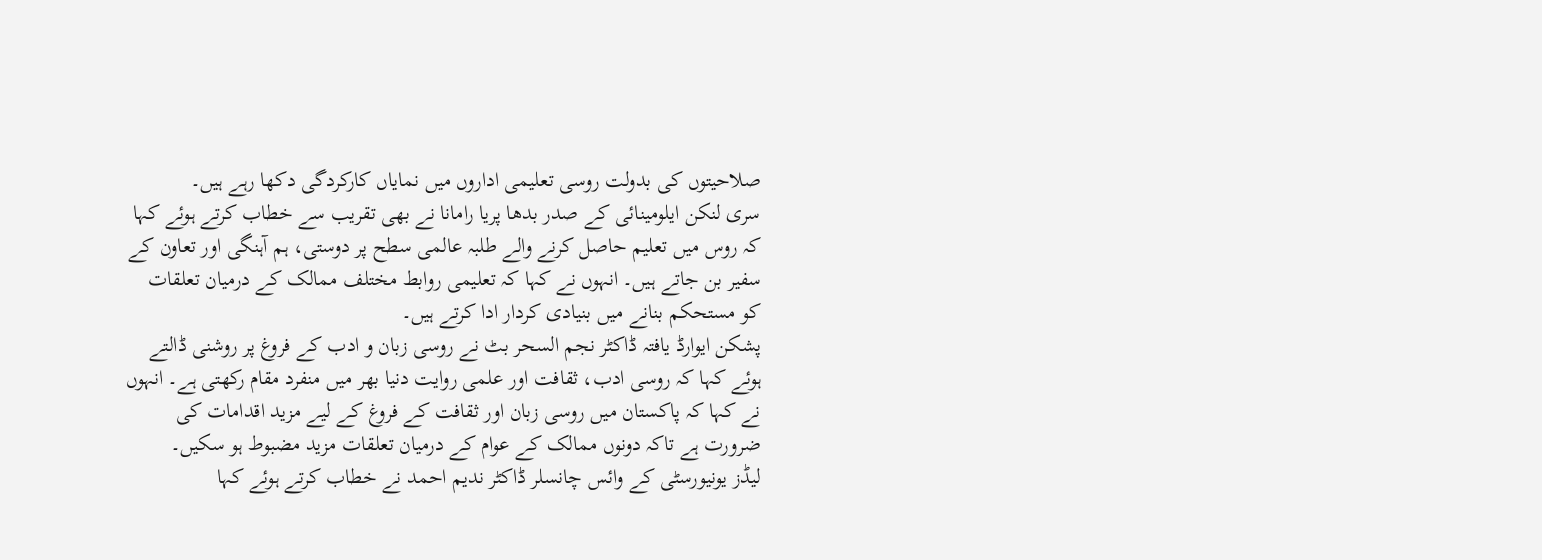صلاحیتوں کی بدولت روسی تعلیمی اداروں میں نمایاں کارکردگی دکھا رہے ہیں۔
سری لنکن ایلومینائی کے صدر بدھا پریا رامانا نے بھی تقریب سے خطاب کرتے ہوئے کہا کہ روس میں تعلیم حاصل کرنے والے طلبہ عالمی سطح پر دوستی، ہم آہنگی اور تعاون کے سفیر بن جاتے ہیں۔ انہوں نے کہا کہ تعلیمی روابط مختلف ممالک کے درمیان تعلقات کو مستحکم بنانے میں بنیادی کردار ادا کرتے ہیں۔
پشکن ایوارڈ یافتہ ڈاکٹر نجم السحر بٹ نے روسی زبان و ادب کے فروغ پر روشنی ڈالتے ہوئے کہا کہ روسی ادب، ثقافت اور علمی روایت دنیا بھر میں منفرد مقام رکھتی ہے۔ انہوں نے کہا کہ پاکستان میں روسی زبان اور ثقافت کے فروغ کے لیے مزید اقدامات کی ضرورت ہے تاکہ دونوں ممالک کے عوام کے درمیان تعلقات مزید مضبوط ہو سکیں۔
لیڈز یونیورسٹی کے وائس چانسلر ڈاکٹر ندیم احمد نے خطاب کرتے ہوئے کہا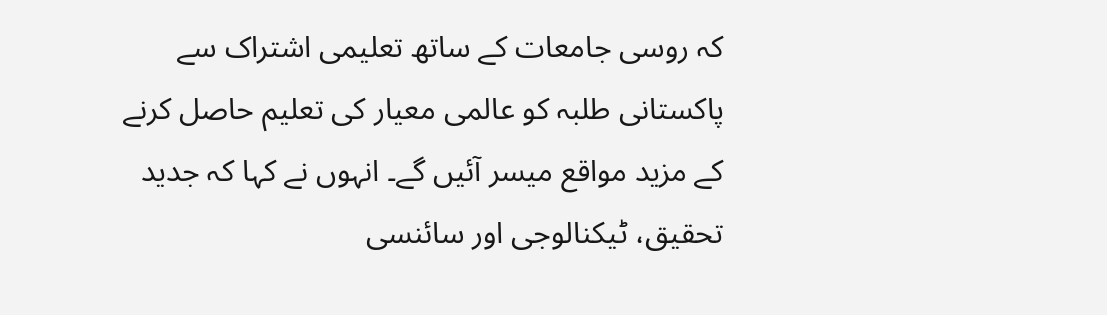کہ روسی جامعات کے ساتھ تعلیمی اشتراک سے پاکستانی طلبہ کو عالمی معیار کی تعلیم حاصل کرنے کے مزید مواقع میسر آئیں گے۔ انہوں نے کہا کہ جدید تحقیق، ٹیکنالوجی اور سائنسی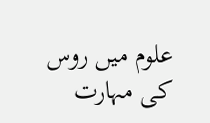علوم میں روس کی مہارت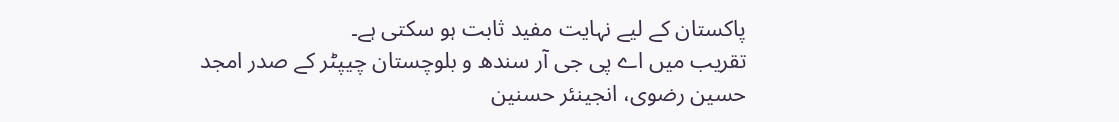پاکستان کے لیے نہایت مفید ثابت ہو سکتی ہے۔
تقریب میں اے پی جی آر سندھ و بلوچستان چیپٹر کے صدر امجد حسین رضوی، انجینئر حسنین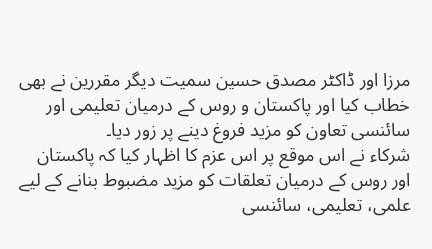مرزا اور ڈاکٹر مصدق حسین سمیت دیگر مقررین نے بھی خطاب کیا اور پاکستان و روس کے درمیان تعلیمی اور سائنسی تعاون کو مزید فروغ دینے پر زور دیا۔
شرکاء نے اس موقع پر اس عزم کا اظہار کیا کہ پاکستان اور روس کے درمیان تعلقات کو مزید مضبوط بنانے کے لیے علمی، تعلیمی، سائنسی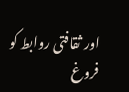اور ثقافتی روابط کو فروغ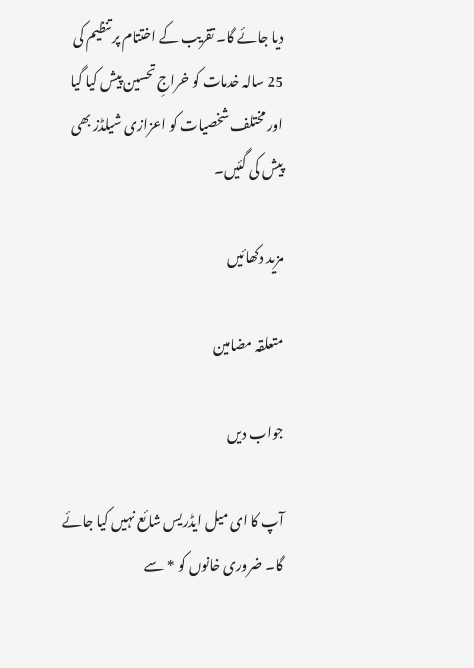دیا جائے گا۔ تقریب کے اختتام پر تنظیم کی 25 سالہ خدمات کو خراجِ تحسین پیش کیا گیا اور مختلف شخصیات کو اعزازی شیلڈز بھی پیش کی گئیں۔

مزید دکھائیں

متعلقہ مضامین

جواب دیں

آپ کا ای میل ایڈریس شائع نہیں کیا جائے گا۔ ضروری خانوں کو * سے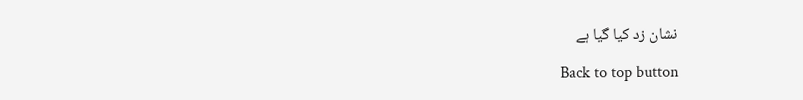نشان زد کیا گیا ہے

Back to top button